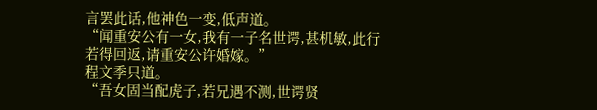言罢此话,他神色一变,低声道。
“闻重安公有一女,我有一子名世谔,甚机敏,此行若得回返,请重安公许婚嫁。”
程文季只道。
“吾女固当配虎子,若兄遇不测,世谔贤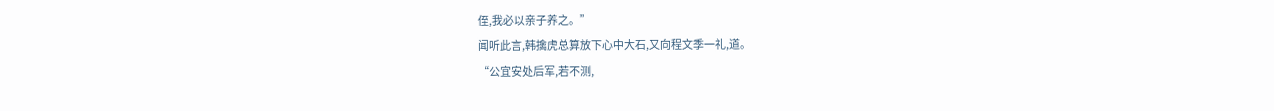侄,我必以亲子养之。”
闻听此言,韩擒虎总算放下心中大石,又向程文季一礼,道。
“公宜安处后军,若不测,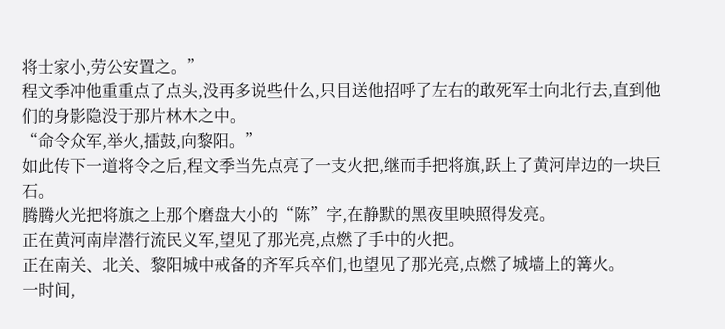将士家小,劳公安置之。”
程文季冲他重重点了点头,没再多说些什么,只目送他招呼了左右的敢死军士向北行去,直到他们的身影隐没于那片林木之中。
“命令众军,举火,擂鼓,向黎阳。”
如此传下一道将令之后,程文季当先点亮了一支火把,继而手把将旗,跃上了黄河岸边的一块巨石。
腾腾火光把将旗之上那个磨盘大小的“陈”字,在静默的黑夜里映照得发亮。
正在黄河南岸潜行流民义军,望见了那光亮,点燃了手中的火把。
正在南关、北关、黎阳城中戒备的齐军兵卒们,也望见了那光亮,点燃了城墙上的篝火。
一时间,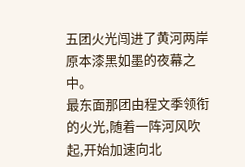五团火光闯进了黄河两岸原本漆黑如墨的夜幕之中。
最东面那团由程文季领衔的火光,随着一阵河风吹起,开始加速向北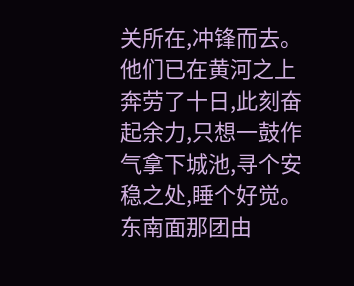关所在,冲锋而去。
他们已在黄河之上奔劳了十日,此刻奋起余力,只想一鼓作气拿下城池,寻个安稳之处,睡个好觉。
东南面那团由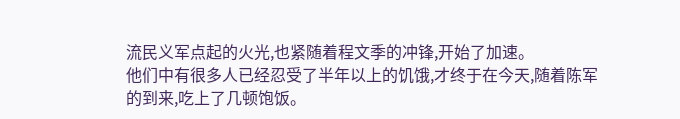流民义军点起的火光,也紧随着程文季的冲锋,开始了加速。
他们中有很多人已经忍受了半年以上的饥饿,才终于在今天,随着陈军的到来,吃上了几顿饱饭。